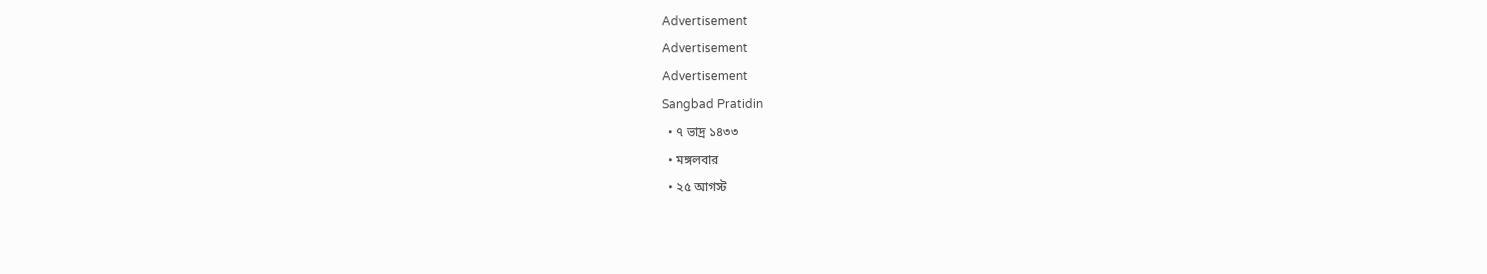Advertisement
Advertisement
Advertisement
Sangbad Pratidin
  • ৭ ভাদ্র ১৪৩৩
  • মঙ্গলবার
  • ২৫ আগস্ট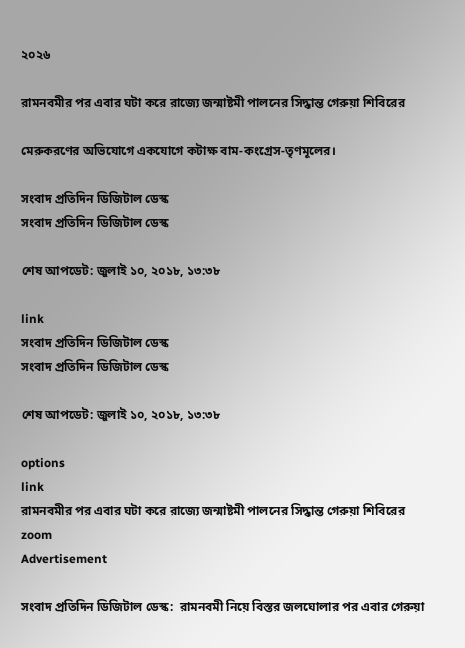২০২৬

রামনবমীর পর এবার ঘটা করে রাজ্যে জন্মাষ্টমী পালনের সিদ্ধান্ত গেরুয়া শিবিরের

মেরুকরণের অভিযোগে একযোগে কটাক্ষ বাম-কংগ্রেস-তৃণমূলের।

সংবাদ প্রতিদিন ডিজিটাল ডেস্ক
সংবাদ প্রতিদিন ডিজিটাল ডেস্ক

শেষ আপডেট: জুলাই ১০, ২০১৮, ১৩:৩৮

link
সংবাদ প্রতিদিন ডিজিটাল ডেস্ক
সংবাদ প্রতিদিন ডিজিটাল ডেস্ক

শেষ আপডেট: জুলাই ১০, ২০১৮, ১৩:৩৮

options
link
রামনবমীর পর এবার ঘটা করে রাজ্যে জন্মাষ্টমী পালনের সিদ্ধান্ত গেরুয়া শিবিরের zoom
Advertisement

সংবাদ প্রতিদিন ডিজিটাল ডেস্ক:  রামনবমী নিয়ে বিস্তর জলঘোলার পর এবার গেরুয়া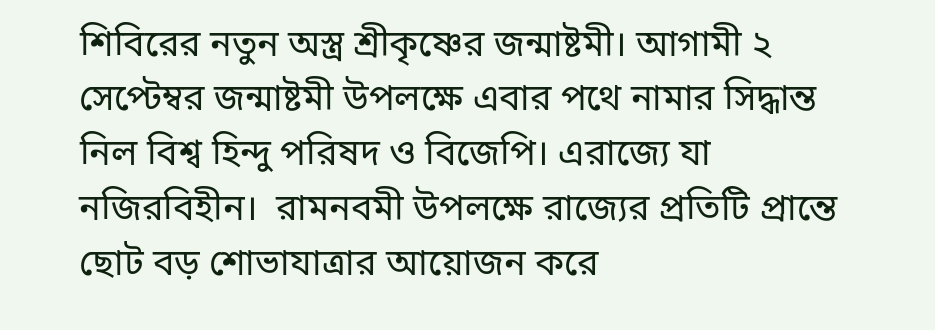শিবিরের নতুন অস্ত্র শ্রীকৃষ্ণের জন্মাষ্টমী। আগামী ২ সেপ্টেম্বর জন্মাষ্টমী উপলক্ষে এবার পথে নামার সিদ্ধান্ত নিল বিশ্ব হিন্দু পরিষদ ও বিজেপি। এরাজ্যে যা নজিরবিহীন।  রামনবমী উপলক্ষে রাজ্যের প্রতিটি প্রান্তে ছোট বড় শোভাযাত্রার আয়োজন করে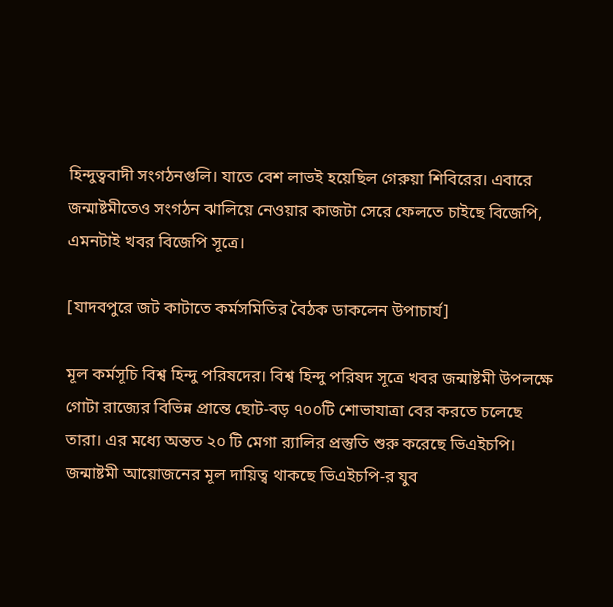হিন্দুত্ববাদী সংগঠনগুলি। যাতে বেশ লাভই হয়েছিল গেরুয়া শিবিরের। এবারে জন্মাষ্টমীতেও সংগঠন ঝালিয়ে নেওয়ার কাজটা সেরে ফেলতে চাইছে বিজেপি, এমনটাই খবর বিজেপি সূত্রে।

[যাদবপুরে জট কাটাতে কর্মসমিতির বৈঠক ডাকলেন উপাচার্য]

মূল কর্মসূচি বিশ্ব হিন্দু পরিষদের। বিশ্ব হিন্দু পরিষদ সূত্রে খবর জন্মাষ্টমী উপলক্ষে গোটা রাজ্যের বিভিন্ন প্রান্তে ছোট-বড় ৭০০টি শোভাযাত্রা বের করতে চলেছে তারা। এর মধ্যে অন্তত ২০ টি মেগা ব়্যালির প্রস্তুতি শুরু করেছে ভিএইচপি। জন্মাষ্টমী আয়োজনের মূল দায়িত্ব থাকছে ভিএইচপি-র যুব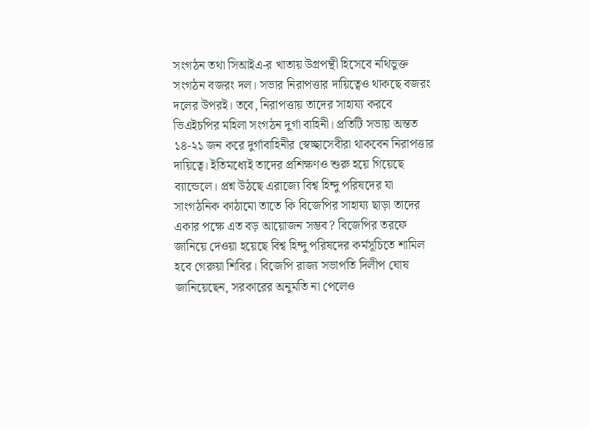সংগঠন তথা সিআইএ-র খাতায় উগ্রপন্থী হিসেবে নথিভুক্ত সংগঠন বজরং দল। সভার নিরাপত্তার দায়িত্বেও থাকছে বজরং দলের উপরই। তবে, নিরাপত্তায় তাদের সাহায্য করবে ভিএইচপির মহিলা সংগঠন দুর্গা বাহিনী। প্রতিটি সভায় অন্তত ১৪-২১ জন করে দুর্গাবাহিনীর স্বেচ্ছাসেবীরা থাকবেন নিরাপত্তার দায়িত্বে। ইতিমধ্যেই তাদের প্রশিক্ষণও শুরু হয়ে গিয়েছে ব্যান্ডেলে। প্রশ্ন উঠছে এরাজ্যে বিশ্ব হিন্দু পরিষদের যা সাংগঠনিক কাঠামো তাতে কি বিজেপির সাহায্য ছাড়া তাদের একার পক্ষে এত বড় আয়োজন সম্ভব? বিজেপির তরফে জানিয়ে দেওয়া হয়েছে বিশ্ব হিন্দু পরিষদের কর্মসূচিতে শামিল হবে গেরুয়া শিবির। বিজেপি রাজ্য সভাপতি দিলীপ ঘোষ জানিয়েছেন, সরকারের অনুমতি না পেলেও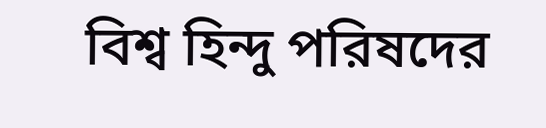বিশ্ব হিন্দু পরিষদের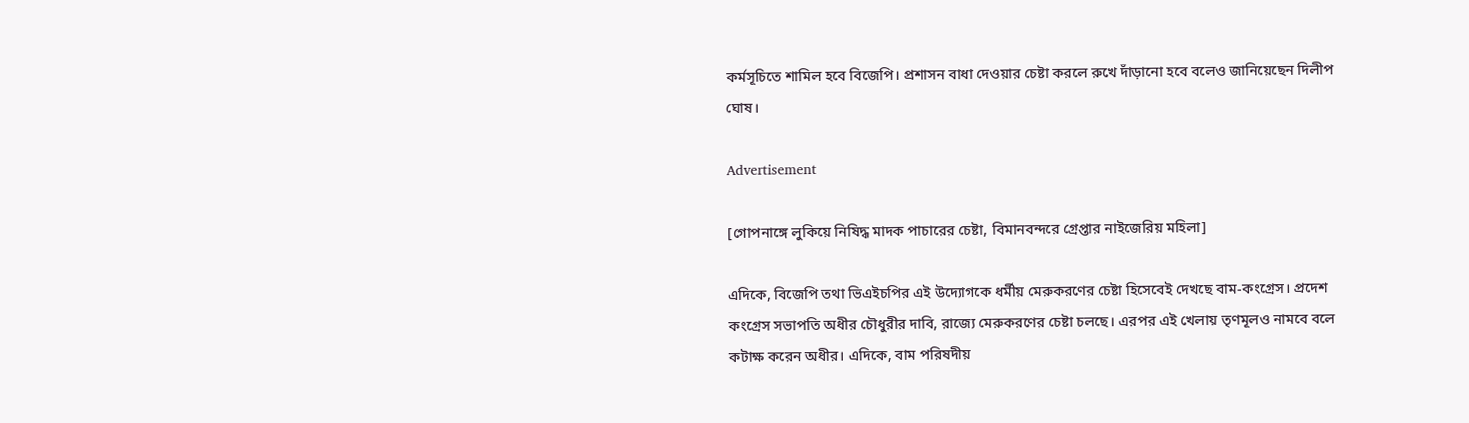কর্মসূচিতে শামিল হবে বিজেপি। প্রশাসন বাধা দেওয়ার চেষ্টা করলে রুখে দাঁড়ানো হবে বলেও জানিয়েছেন দিলীপ ঘোষ।

Advertisement

[গোপনাঙ্গে লুকিয়ে নিষিদ্ধ মাদক পাচারের চেষ্টা, বিমানবন্দরে গ্রেপ্তার নাইজেরিয় মহিলা]

এদিকে, বিজেপি তথা ভিএইচপির এই উদ্যোগকে ধর্মীয় মেরুকরণের চেষ্টা হিসেবেই দেখছে বাম-কংগ্রেস। প্রদেশ কংগ্রেস সভাপতি অধীর চৌধুরীর দাবি, রাজ্যে মেরুকরণের চেষ্টা চলছে। এরপর এই খেলায় তৃণমূলও নামবে বলে কটাক্ষ করেন অধীর। এদিকে, বাম পরিষদীয়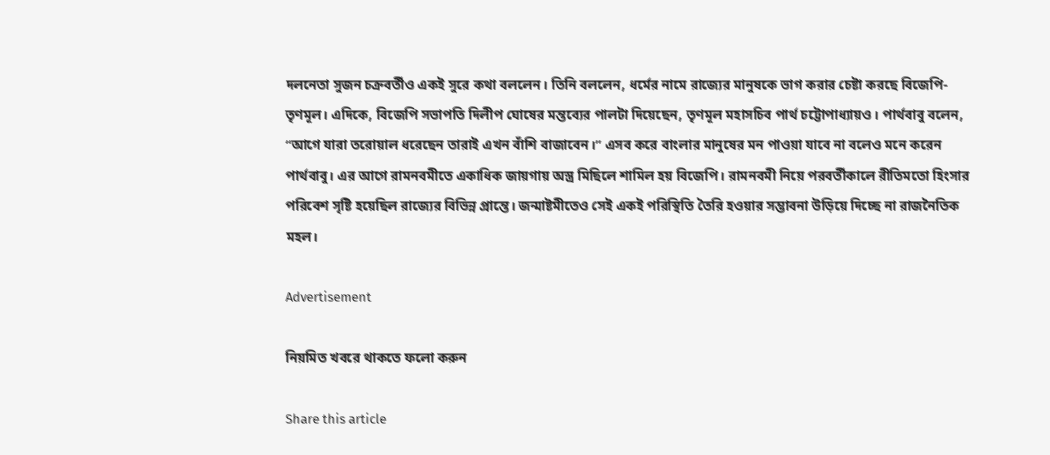দলনেতা সুজন চক্রবর্তীও একই সুরে কথা বললেন। তিনি বললেন, ধর্মের নামে রাজ্যের মানুষকে ভাগ করার চেষ্টা করছে বিজেপি-তৃণমূল। এদিকে, বিজেপি সভাপতি দিলীপ ঘোষের মন্তব্যের পালটা দিয়েছেন, তৃণমূল মহাসচিব পার্থ চট্টোপাধ্যায়ও। পার্থবাবু বলেন, “আগে যারা তরোয়াল ধরেছেন তারাই এখন বাঁশি বাজাবেন।” এসব করে বাংলার মানুষের মন পাওয়া যাবে না বলেও মনে করেন পার্থবাবু। এর আগে রামনবমীতে একাধিক জায়গায় অস্ত্র মিছিলে শামিল হয় বিজেপি। রামনবমী নিয়ে পরবর্তীকালে রীতিমতো হিংসার পরিবেশ সৃষ্টি হয়েছিল রাজ্যের বিভিন্ন প্রান্তে। জন্মাষ্টমীতেও সেই একই পরিস্থিতি তৈরি হওয়ার সম্ভাবনা উড়িয়ে দিচ্ছে না রাজনৈতিক মহল।

Advertisement

নিয়মিত খবরে থাকতে ফলো করুন

Share this article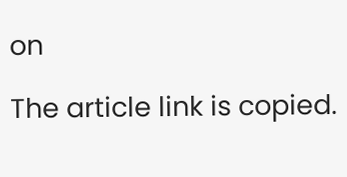on

The article link is copied.